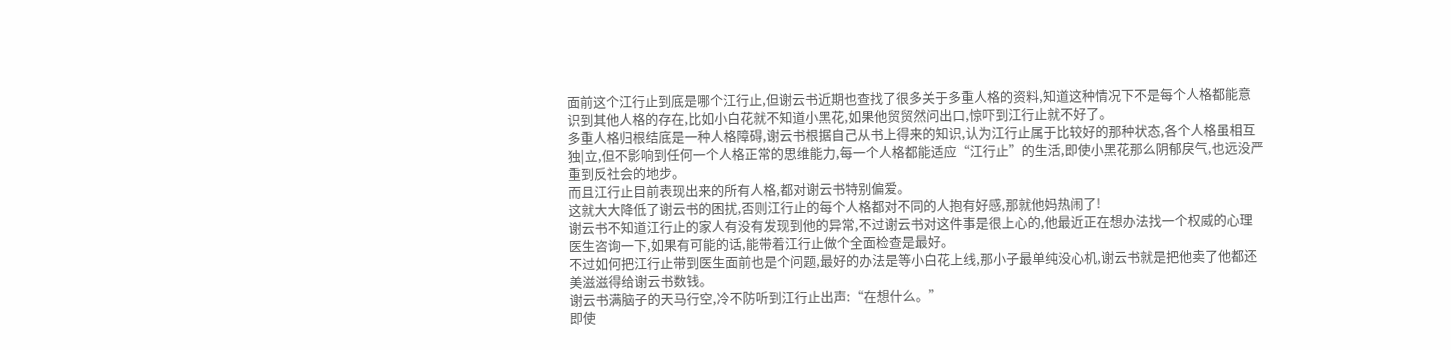面前这个江行止到底是哪个江行止,但谢云书近期也查找了很多关于多重人格的资料,知道这种情况下不是每个人格都能意识到其他人格的存在,比如小白花就不知道小黑花,如果他贸贸然问出口,惊吓到江行止就不好了。
多重人格归根结底是一种人格障碍,谢云书根据自己从书上得来的知识,认为江行止属于比较好的那种状态,各个人格虽相互独|立,但不影响到任何一个人格正常的思维能力,每一个人格都能适应“江行止”的生活,即使小黑花那么阴郁戾气,也远没严重到反社会的地步。
而且江行止目前表现出来的所有人格,都对谢云书特别偏爱。
这就大大降低了谢云书的困扰,否则江行止的每个人格都对不同的人抱有好感,那就他妈热闹了!
谢云书不知道江行止的家人有没有发现到他的异常,不过谢云书对这件事是很上心的,他最近正在想办法找一个权威的心理医生咨询一下,如果有可能的话,能带着江行止做个全面检查是最好。
不过如何把江行止带到医生面前也是个问题,最好的办法是等小白花上线,那小子最单纯没心机,谢云书就是把他卖了他都还美滋滋得给谢云书数钱。
谢云书满脑子的天马行空,冷不防听到江行止出声:“在想什么。”
即使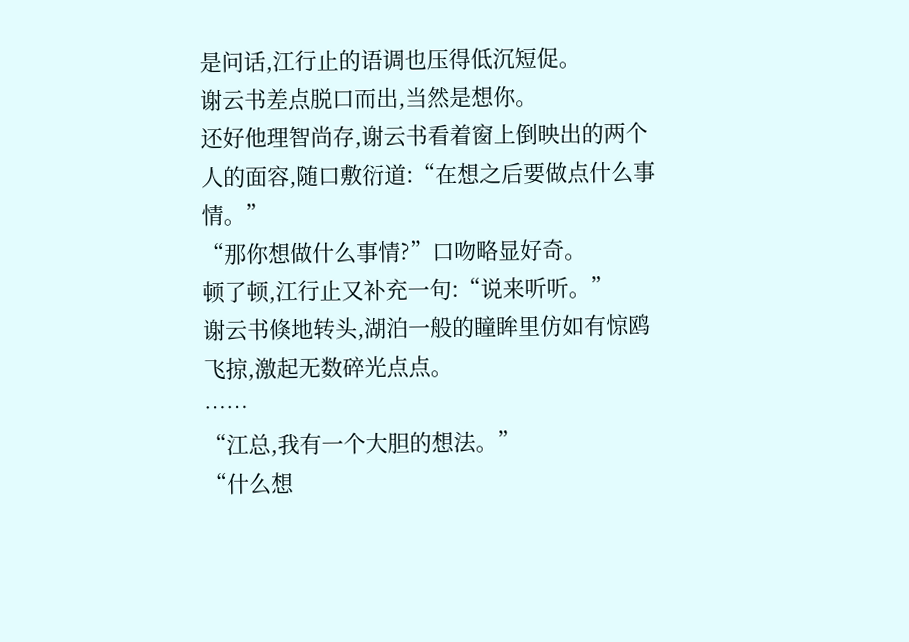是问话,江行止的语调也压得低沉短促。
谢云书差点脱口而出,当然是想你。
还好他理智尚存,谢云书看着窗上倒映出的两个人的面容,随口敷衍道:“在想之后要做点什么事情。”
“那你想做什么事情?”口吻略显好奇。
顿了顿,江行止又补充一句:“说来听听。”
谢云书倏地转头,湖泊一般的瞳眸里仿如有惊鸥飞掠,激起无数碎光点点。
……
“江总,我有一个大胆的想法。”
“什么想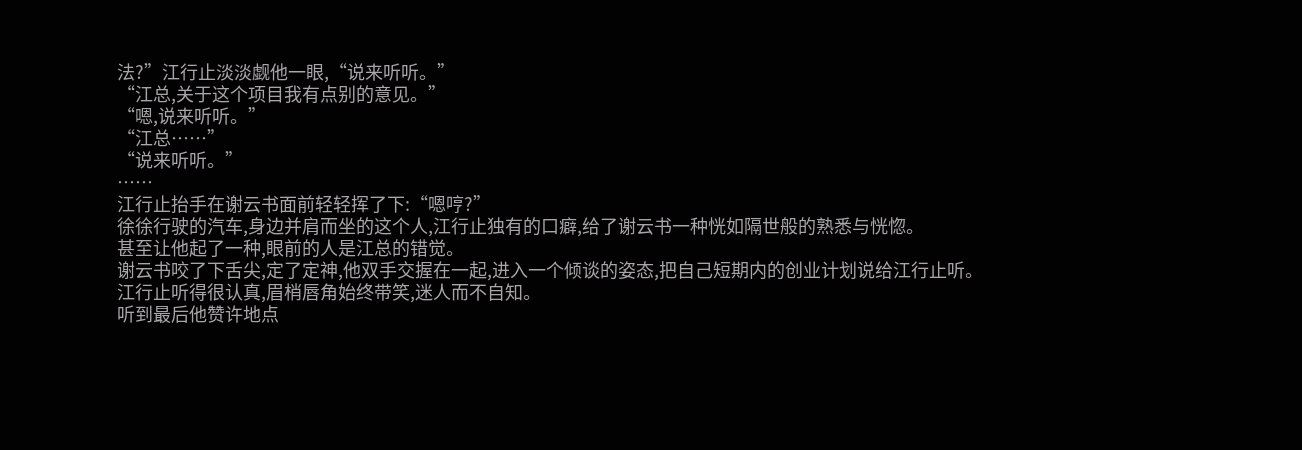法?”江行止淡淡觑他一眼,“说来听听。”
“江总,关于这个项目我有点别的意见。”
“嗯,说来听听。”
“江总……”
“说来听听。”
……
江行止抬手在谢云书面前轻轻挥了下:“嗯哼?”
徐徐行驶的汽车,身边并肩而坐的这个人,江行止独有的口癖,给了谢云书一种恍如隔世般的熟悉与恍惚。
甚至让他起了一种,眼前的人是江总的错觉。
谢云书咬了下舌尖,定了定神,他双手交握在一起,进入一个倾谈的姿态,把自己短期内的创业计划说给江行止听。
江行止听得很认真,眉梢唇角始终带笑,迷人而不自知。
听到最后他赞许地点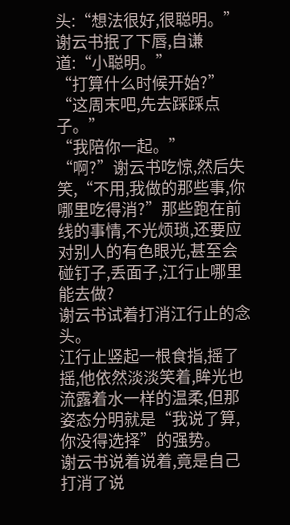头:“想法很好,很聪明。”
谢云书抿了下唇,自谦道:“小聪明。”
“打算什么时候开始?”
“这周末吧,先去踩踩点子。”
“我陪你一起。”
“啊?”谢云书吃惊,然后失笑,“不用,我做的那些事,你哪里吃得消?”那些跑在前线的事情,不光烦琐,还要应对别人的有色眼光,甚至会碰钉子,丢面子,江行止哪里能去做?
谢云书试着打消江行止的念头。
江行止竖起一根食指,摇了摇,他依然淡淡笑着,眸光也流露着水一样的温柔,但那姿态分明就是“我说了算,你没得选择”的强势。
谢云书说着说着,竟是自己打消了说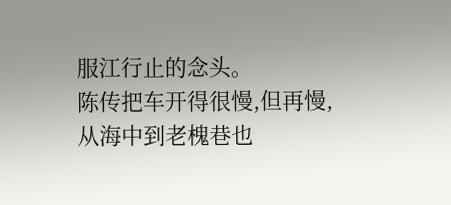服江行止的念头。
陈传把车开得很慢,但再慢,从海中到老槐巷也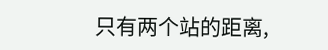只有两个站的距离,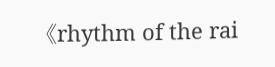《rhythm of the rai